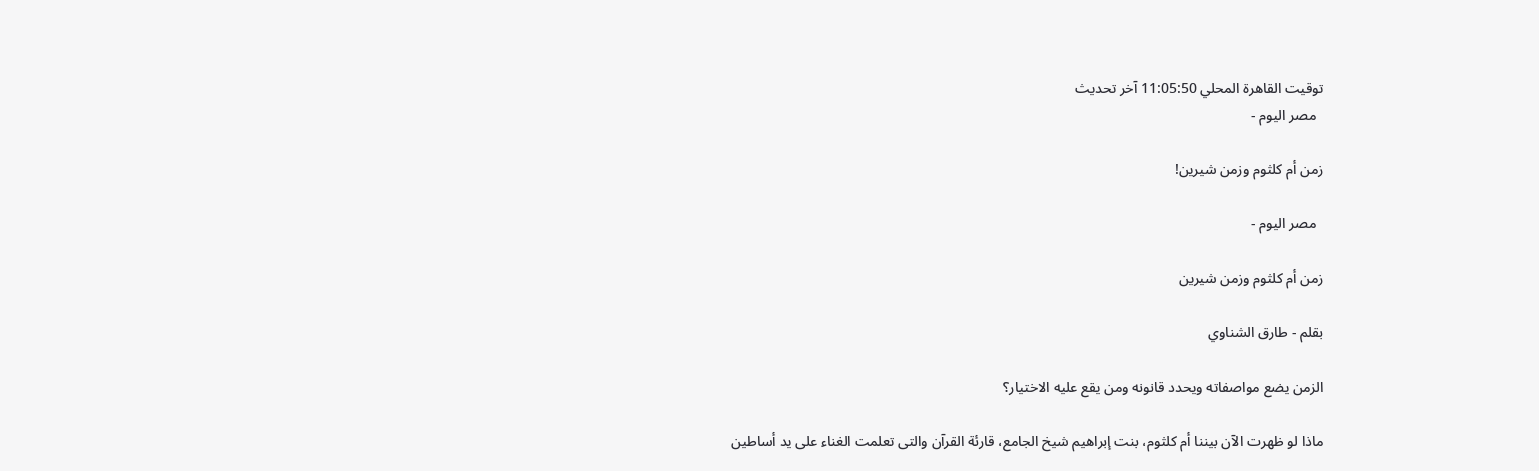توقيت القاهرة المحلي 11:05:50 آخر تحديث
  مصر اليوم -

زمن أم كلثوم وزمن شيرين!

  مصر اليوم -

زمن أم كلثوم وزمن شيرين

بقلم - طارق الشناوي

الزمن يضع مواصفاته ويحدد قانونه ومن يقع عليه الاختيار؟

ماذا لو ظهرت الآن بيننا أم كلثوم، بنت إبراهيم شيخ الجامع، قارئة القرآن والتى تعلمت الغناء على يد أساطين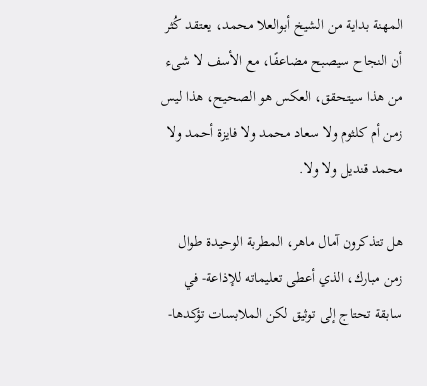المهنة بداية من الشيخ أبوالعلا محمد، يعتقد كُثر أن النجاح سيصبح مضاعفًا، مع الأسف لا شىء من هذا سيتحقق، العكس هو الصحيح، هذا ليس زمن أم كلثوم ولا سعاد محمد ولا فايزة أحمد ولا محمد قنديل ولا ولا.

هل تتذكرون آمال ماهر، المطربة الوحيدة طوال زمن مبارك، الذي أعطى تعليماته للإذاعة- في سابقة تحتاج إلى توثيق لكن الملابسات تؤكدها-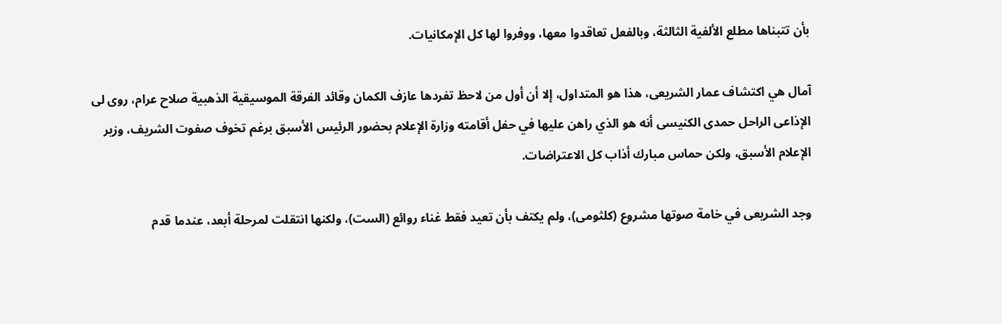بأن تتبناها مطلع الألفية الثالثة، وبالفعل تعاقدوا معها، ووفروا لها كل الإمكانيات.

آمال هي اكتشاف عمار الشريعى، هذا هو المتداول، إلا أن أول من لاحظ تفردها عازف الكمان وقائد الفرقة الموسيقية الذهبية صلاح عرام، روى لى الإذاعى الراحل حمدى الكنيسى أنه هو الذي راهن عليها في حفل أقامته وزارة الإعلام بحضور الرئيس الأسبق برغم تخوف صفوت الشريف، وزير الإعلام الأسبق، ولكن حماس مبارك أذاب كل الاعتراضات.

وجد الشريعى في خامة صوتها مشروع (كلثومى)، ولم يكتف بأن تعيد فقط غناء روائع (الست)، ولكنها انتقلت لمرحلة أبعد، عندما قدم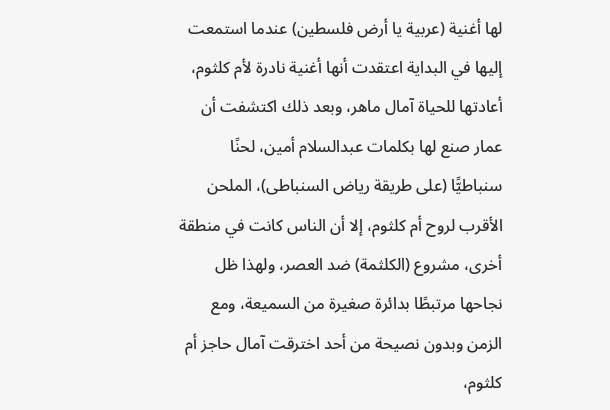لها أغنية (عربية يا أرض فلسطين) عندما استمعت إليها في البداية اعتقدت أنها أغنية نادرة لأم كلثوم، أعادتها للحياة آمال ماهر، وبعد ذلك اكتشفت أن عمار صنع لها بكلمات عبدالسلام أمين، لحنًا سنباطيًّا (على طريقة رياض السنباطى)، الملحن الأقرب لروح أم كلثوم، إلا أن الناس كانت في منطقة أخرى، مشروع (الكلثمة) ضد العصر، ولهذا ظل نجاحها مرتبطًا بدائرة صغيرة من السميعة، ومع الزمن وبدون نصيحة من أحد اخترقت آمال حاجز أم كلثوم،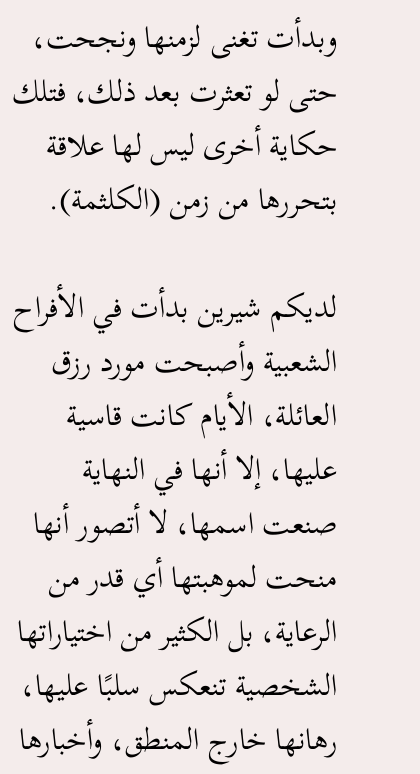وبدأت تغنى لزمنها ونجحت، حتى لو تعثرت بعد ذلك، فتلك حكاية أخرى ليس لها علاقة بتحررها من زمن (الكلثمة).

لديكم شيرين بدأت في الأفراح الشعبية وأصبحت مورد رزق العائلة، الأيام كانت قاسية عليها، إلا أنها في النهاية صنعت اسمها، لا أتصور أنها منحت لموهبتها أي قدر من الرعاية، بل الكثير من اختياراتها الشخصية تنعكس سلبًا عليها، رهانها خارج المنطق، وأخبارها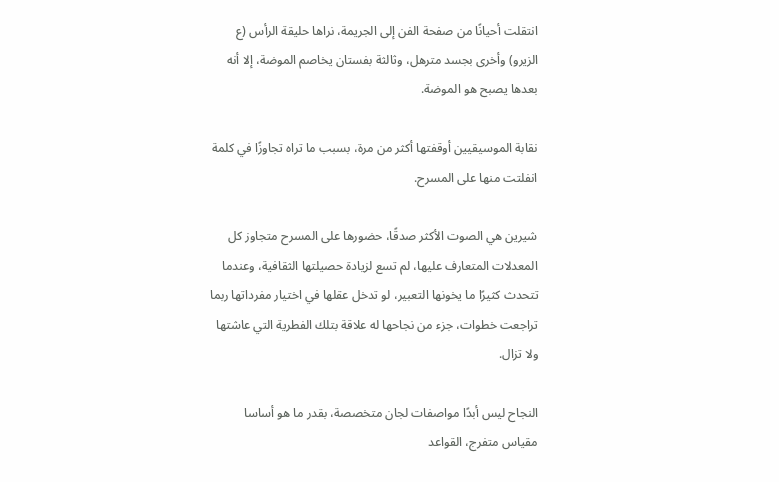انتقلت أحيانًا من صفحة الفن إلى الجريمة، نراها حليقة الرأس (ع الزيرو) وأخرى بجسد مترهل، وثالثة بفستان يخاصم الموضة، إلا أنه بعدها يصبح هو الموضة.

نقابة الموسيقيين أوقفتها أكثر من مرة، بسبب ما تراه تجاوزًا في كلمة انفلتت منها على المسرح.

شيرين هي الصوت الأكثر صدقًا، حضورها على المسرح متجاوز كل المعدلات المتعارف عليها، لم تسع لزيادة حصيلتها الثقافية، وعندما تتحدث كثيرًا ما يخونها التعبير، لو تدخل عقلها في اختيار مفرداتها ربما تراجعت خطوات، جزء من نجاحها له علاقة بتلك الفطرية التي عاشتها ولا تزال.

النجاح ليس أبدًا مواصفات لجان متخصصة، بقدر ما هو أساسا مقياس متفرج، القواعد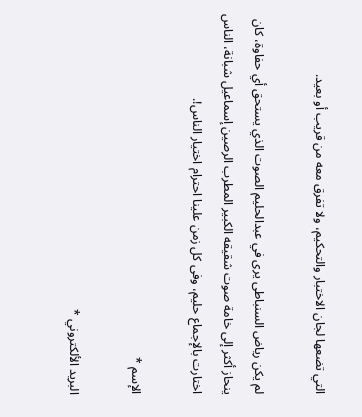التي تضعها لجان الاختبار والتحكيم، ولا تفرق معه من قريب أو بعيد.

لم يكن رياض السنباطى يرى في عبدالحليم الصوت الذي يستحق أي حفاوة، كان ينحاز أكثر إلى خامة صوت شقيقه الكبير المطرب الرصين إسماعيل شبانة، الناس اختارت بالإجماع حليم، وفى كل زمن علينا احترام اختيار الناس!.

الإسم *

البريد الألكتروني *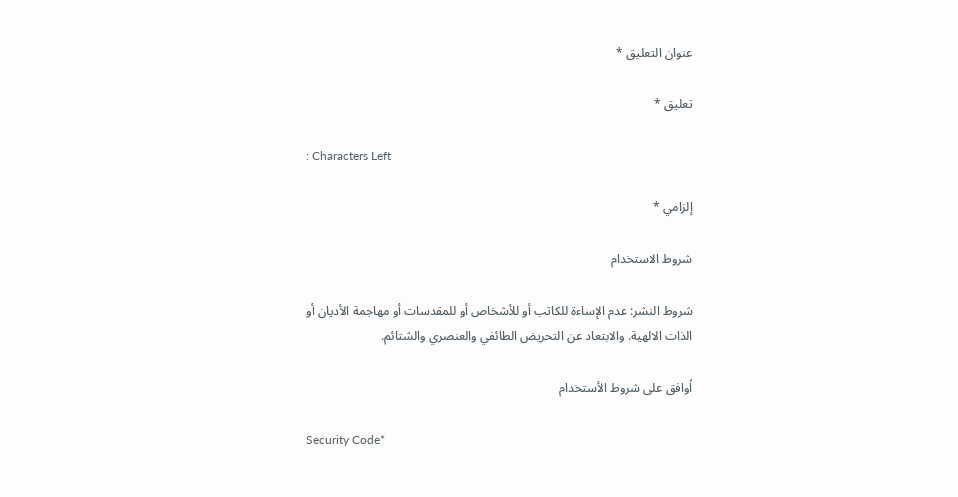عنوان التعليق *

تعليق *

: Characters Left

إلزامي *

شروط الاستخدام

شروط النشر: عدم الإساءة للكاتب أو للأشخاص أو للمقدسات أو مهاجمة الأديان أو الذات الالهية. والابتعاد عن التحريض الطائفي والعنصري والشتائم.

اُوافق على شروط الأستخدام

Security Code*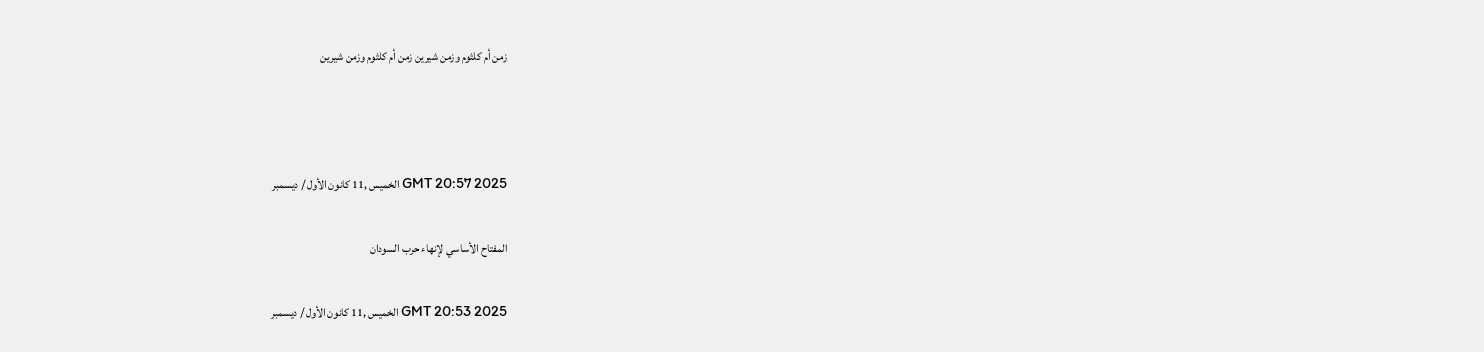زمن أم كلثوم وزمن شيرين زمن أم كلثوم وزمن شيرين



GMT 20:57 2025 الخميس ,11 كانون الأول / ديسمبر

المفتاح الأساسي لإنهاء حرب السودان

GMT 20:53 2025 الخميس ,11 كانون الأول / ديسمبر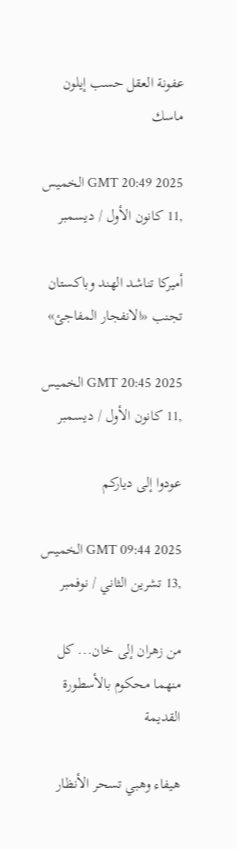عفونة العقل حسب إيلون ماسك

GMT 20:49 2025 الخميس ,11 كانون الأول / ديسمبر

أميركا تناشد الهند وباكستان تجنب «الانفجار المفاجئ»

GMT 20:45 2025 الخميس ,11 كانون الأول / ديسمبر

عودوا إلى دياركم

GMT 09:44 2025 الخميس ,13 تشرين الثاني / نوفمبر

من زهران إلى خان... كل منهما محكوم بالأسطورة القديمة

هيفاء وهبي تسحر الأنظار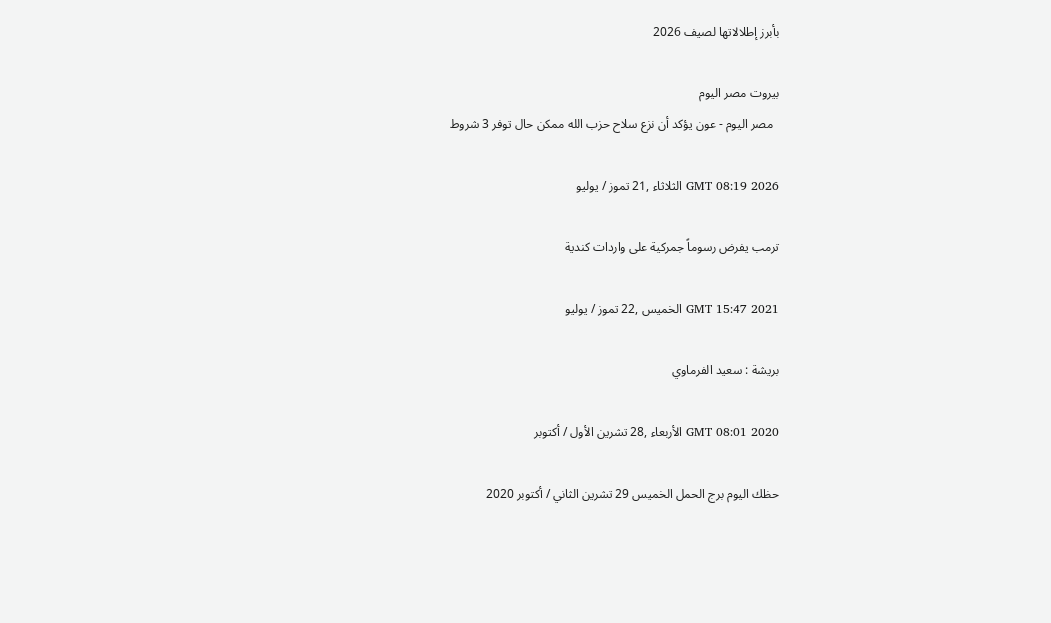بأبرز إطلالاتها لصيف 2026

بيروت مصر اليوم
  مصر اليوم - عون يؤكد أن نزع سلاح حزب الله ممكن حال توفر 3 شروط

GMT 08:19 2026 الثلاثاء ,21 تموز / يوليو

ترمب يفرض رسوماً جمركية على واردات كندية

GMT 15:47 2021 الخميس ,22 تموز / يوليو

بريشة : سعيد الفرماوي

GMT 08:01 2020 الأربعاء ,28 تشرين الأول / أكتوبر

حظك اليوم برج الحمل الخميس 29 تشرين الثاني / أكتوبر 2020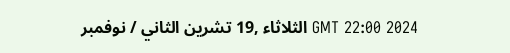GMT 22:00 2024 الثلاثاء ,19 تشرين الثاني / نوفمبر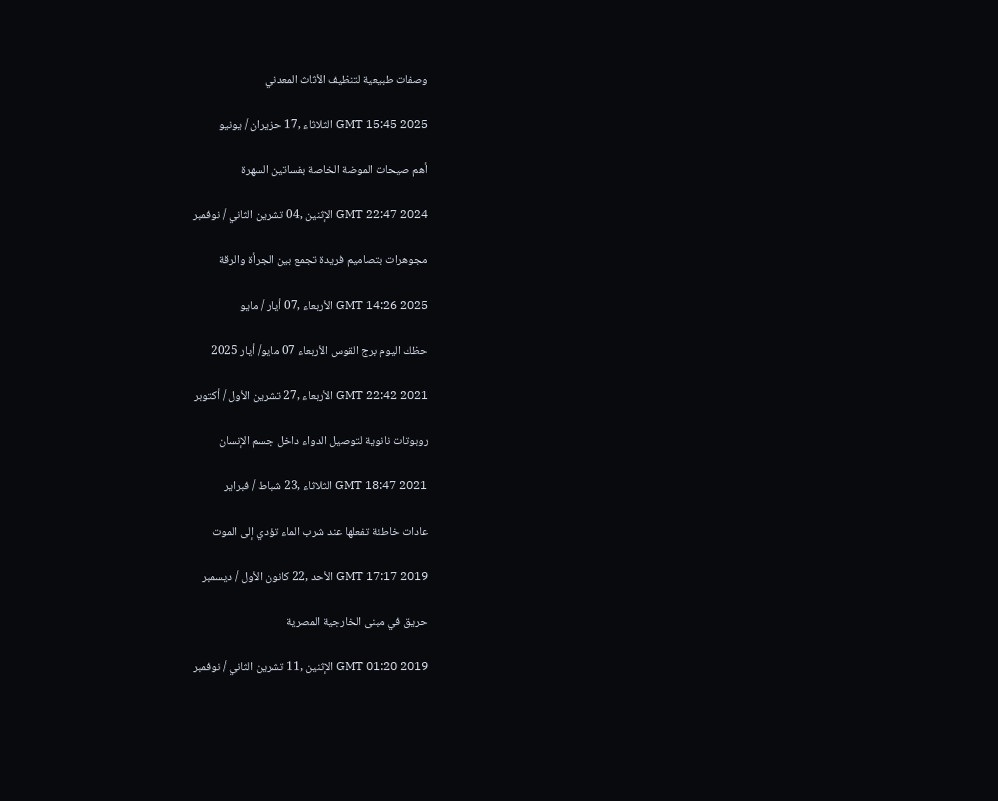وصفات طبيعية لتنظيف الأثاث المعدني

GMT 15:45 2025 الثلاثاء ,17 حزيران / يونيو

أهم صيحات الموضة الخاصة بفساتين السهرة

GMT 22:47 2024 الإثنين ,04 تشرين الثاني / نوفمبر

مجوهرات بتصاميم فريدة تجمع بين الجرأة والرقة

GMT 14:26 2025 الأربعاء ,07 أيار / مايو

حظك اليوم برج القوس الأربعاء 07 مايو/ أيار 2025

GMT 22:42 2021 الأربعاء ,27 تشرين الأول / أكتوبر

روبوتات نانوية لتوصيل الدواء داخل جسم الإنسان

GMT 18:47 2021 الثلاثاء ,23 شباط / فبراير

عادات خاطئة تفعلها عند شرب الماء تؤدي إلى الموت

GMT 17:17 2019 الأحد ,22 كانون الأول / ديسمبر

حريق في مبنى الخارجية المصرية

GMT 01:20 2019 الإثنين ,11 تشرين الثاني / نوفمبر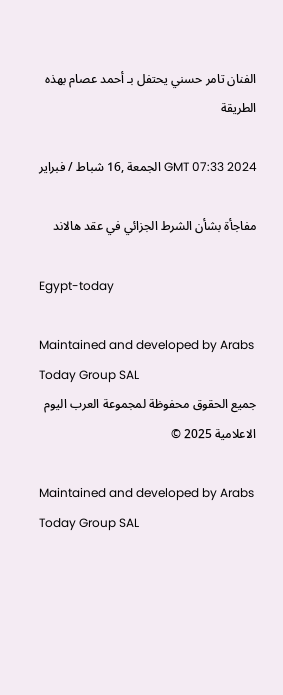الفنان تامر حسني يحتفل بـ أحمد عصام بهذه الطريقة

GMT 07:33 2024 الجمعة ,16 شباط / فبراير

مفاجأة بشأن الشرط الجزائي في عقد هالاند

Egypt-today

Maintained and developed by Arabs Today Group SAL
جميع الحقوق محفوظة لمجموعة العرب اليوم الاعلامية 2025 ©

Maintained and developed by Arabs Today Group SAL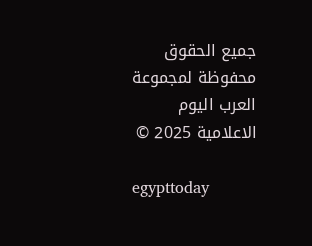جميع الحقوق محفوظة لمجموعة العرب اليوم الاعلامية 2025 ©

egypttoday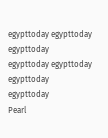egypttoday egypttoday egypttoday
egypttoday egypttoday egypttoday
egypttoday
Pearl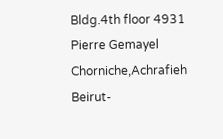Bldg.4th floor 4931 Pierre Gemayel Chorniche,Achrafieh Beirut-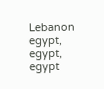Lebanon
egypt, egypt, egypt